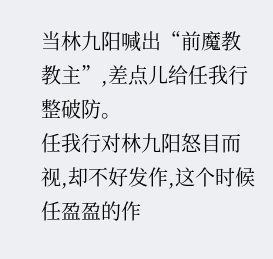当林九阳喊出“前魔教教主”,差点儿给任我行整破防。
任我行对林九阳怒目而视,却不好发作,这个时候任盈盈的作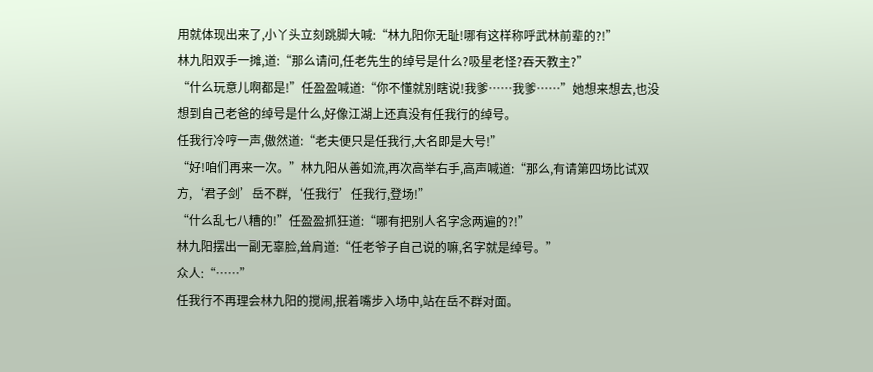用就体现出来了,小丫头立刻跳脚大喊:“林九阳你无耻!哪有这样称呼武林前辈的?!”
林九阳双手一摊,道:“那么请问,任老先生的绰号是什么?吸星老怪?吞天教主?”
“什么玩意儿啊都是!”任盈盈喊道:“你不懂就别瞎说!我爹……我爹……”她想来想去,也没想到自己老爸的绰号是什么,好像江湖上还真没有任我行的绰号。
任我行冷哼一声,傲然道:“老夫便只是任我行,大名即是大号!”
“好!咱们再来一次。”林九阳从善如流,再次高举右手,高声喊道:“那么,有请第四场比试双方,‘君子剑’岳不群,‘任我行’任我行,登场!”
“什么乱七八糟的!”任盈盈抓狂道:“哪有把别人名字念两遍的?!”
林九阳摆出一副无辜脸,耸肩道:“任老爷子自己说的嘛,名字就是绰号。”
众人:“……”
任我行不再理会林九阳的搅闹,抿着嘴步入场中,站在岳不群对面。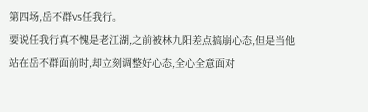第四场,岳不群VS任我行。
要说任我行真不愧是老江湖,之前被林九阳差点搞崩心态,但是当他站在岳不群面前时,却立刻调整好心态,全心全意面对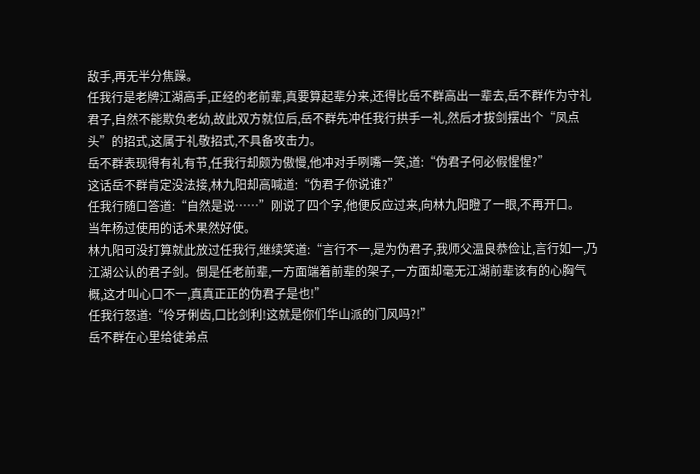敌手,再无半分焦躁。
任我行是老牌江湖高手,正经的老前辈,真要算起辈分来,还得比岳不群高出一辈去,岳不群作为守礼君子,自然不能欺负老幼,故此双方就位后,岳不群先冲任我行拱手一礼,然后才拔剑摆出个“凤点头”的招式,这属于礼敬招式,不具备攻击力。
岳不群表现得有礼有节,任我行却颇为傲慢,他冲对手咧嘴一笑,道:“伪君子何必假惺惺?”
这话岳不群肯定没法接,林九阳却高喊道:“伪君子你说谁?”
任我行随口答道:“自然是说……”刚说了四个字,他便反应过来,向林九阳瞪了一眼,不再开口。
当年杨过使用的话术果然好使。
林九阳可没打算就此放过任我行,继续笑道:“言行不一,是为伪君子,我师父温良恭俭让,言行如一,乃江湖公认的君子剑。倒是任老前辈,一方面端着前辈的架子,一方面却毫无江湖前辈该有的心胸气概,这才叫心口不一,真真正正的伪君子是也!”
任我行怒道:“伶牙俐齿,口比剑利!这就是你们华山派的门风吗?!”
岳不群在心里给徒弟点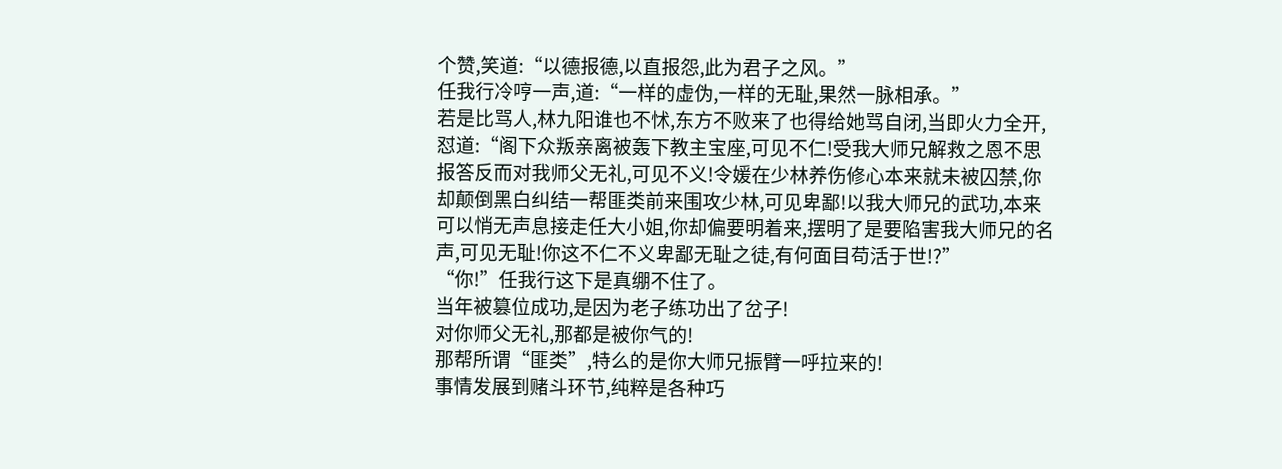个赞,笑道:“以德报德,以直报怨,此为君子之风。”
任我行冷哼一声,道:“一样的虚伪,一样的无耻,果然一脉相承。”
若是比骂人,林九阳谁也不怵,东方不败来了也得给她骂自闭,当即火力全开,怼道:“阁下众叛亲离被轰下教主宝座,可见不仁!受我大师兄解救之恩不思报答反而对我师父无礼,可见不义!令媛在少林养伤修心本来就未被囚禁,你却颠倒黑白纠结一帮匪类前来围攻少林,可见卑鄙!以我大师兄的武功,本来可以悄无声息接走任大小姐,你却偏要明着来,摆明了是要陷害我大师兄的名声,可见无耻!你这不仁不义卑鄙无耻之徒,有何面目苟活于世!?”
“你!”任我行这下是真绷不住了。
当年被篡位成功,是因为老子练功出了岔子!
对你师父无礼,那都是被你气的!
那帮所谓“匪类”,特么的是你大师兄振臂一呼拉来的!
事情发展到赌斗环节,纯粹是各种巧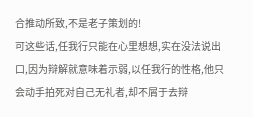合推动所致,不是老子策划的!
可这些话,任我行只能在心里想想,实在没法说出口,因为辩解就意味着示弱,以任我行的性格,他只会动手拍死对自己无礼者,却不屑于去辩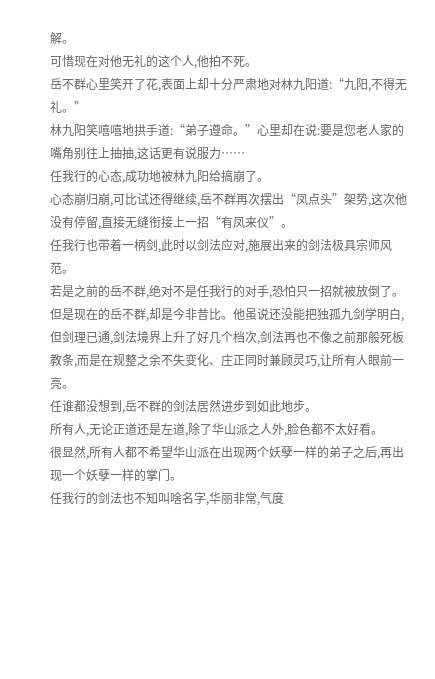解。
可惜现在对他无礼的这个人,他拍不死。
岳不群心里笑开了花,表面上却十分严肃地对林九阳道:“九阳,不得无礼。”
林九阳笑嘻嘻地拱手道:“弟子遵命。”心里却在说:要是您老人家的嘴角别往上抽抽,这话更有说服力……
任我行的心态,成功地被林九阳给搞崩了。
心态崩归崩,可比试还得继续,岳不群再次摆出“凤点头”架势,这次他没有停留,直接无缝衔接上一招“有凤来仪”。
任我行也带着一柄剑,此时以剑法应对,施展出来的剑法极具宗师风范。
若是之前的岳不群,绝对不是任我行的对手,恐怕只一招就被放倒了。
但是现在的岳不群,却是今非昔比。他虽说还没能把独孤九剑学明白,但剑理已通,剑法境界上升了好几个档次,剑法再也不像之前那般死板教条,而是在规整之余不失变化、庄正同时兼顾灵巧,让所有人眼前一亮。
任谁都没想到,岳不群的剑法居然进步到如此地步。
所有人,无论正道还是左道,除了华山派之人外,脸色都不太好看。
很显然,所有人都不希望华山派在出现两个妖孽一样的弟子之后,再出现一个妖孽一样的掌门。
任我行的剑法也不知叫啥名字,华丽非常,气度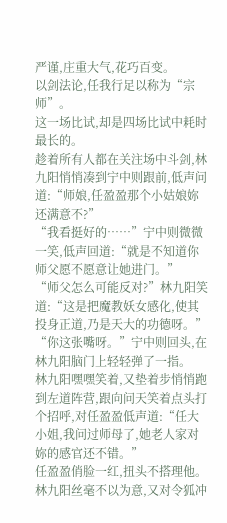严谨,庄重大气,花巧百变。
以剑法论,任我行足以称为“宗师”。
这一场比试,却是四场比试中耗时最长的。
趁着所有人都在关注场中斗剑,林九阳悄悄凑到宁中则跟前,低声问道:“师娘,任盈盈那个小姑娘妳还满意不?”
“我看挺好的……”宁中则微微一笑,低声回道:“就是不知道你师父愿不愿意让她进门。”
“师父怎么可能反对?”林九阳笑道:“这是把魔教妖女感化,使其投身正道,乃是天大的功德呀。”
“你这张嘴呀。”宁中则回头,在林九阳脑门上轻轻弹了一指。
林九阳嘿嘿笑着,又垫着步悄悄跑到左道阵营,跟向问天笑着点头打个招呼,对任盈盈低声道:“任大小姐,我问过师母了,她老人家对妳的感官还不错。”
任盈盈俏脸一红,扭头不搭理他。
林九阳丝毫不以为意,又对令狐冲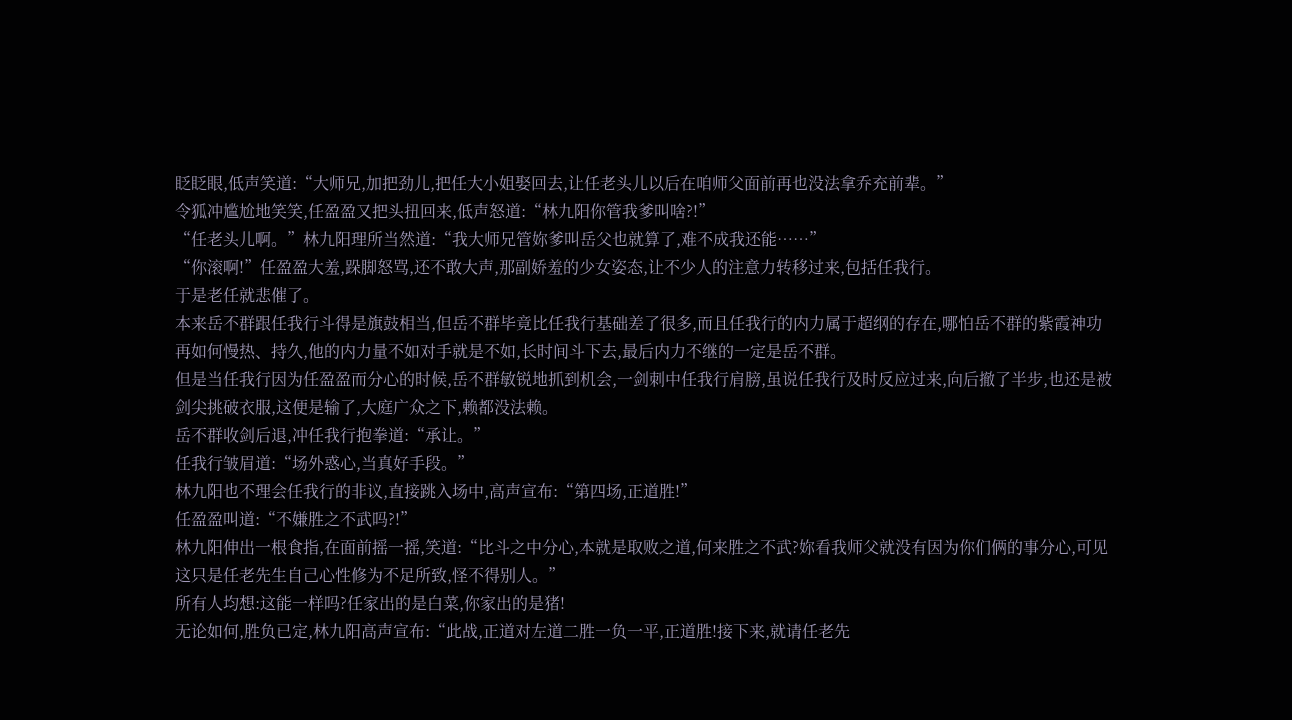眨眨眼,低声笑道:“大师兄,加把劲儿,把任大小姐娶回去,让任老头儿以后在咱师父面前再也没法拿乔充前辈。”
令狐冲尴尬地笑笑,任盈盈又把头扭回来,低声怒道:“林九阳你管我爹叫啥?!”
“任老头儿啊。”林九阳理所当然道:“我大师兄管妳爹叫岳父也就算了,难不成我还能……”
“你滚啊!”任盈盈大羞,跺脚怒骂,还不敢大声,那副娇羞的少女姿态,让不少人的注意力转移过来,包括任我行。
于是老任就悲催了。
本来岳不群跟任我行斗得是旗鼓相当,但岳不群毕竟比任我行基础差了很多,而且任我行的内力属于超纲的存在,哪怕岳不群的紫霞神功再如何慢热、持久,他的内力量不如对手就是不如,长时间斗下去,最后内力不继的一定是岳不群。
但是当任我行因为任盈盈而分心的时候,岳不群敏锐地抓到机会,一剑刺中任我行肩膀,虽说任我行及时反应过来,向后撤了半步,也还是被剑尖挑破衣服,这便是输了,大庭广众之下,赖都没法赖。
岳不群收剑后退,冲任我行抱拳道:“承让。”
任我行皱眉道:“场外惑心,当真好手段。”
林九阳也不理会任我行的非议,直接跳入场中,高声宣布:“第四场,正道胜!”
任盈盈叫道:“不嫌胜之不武吗?!”
林九阳伸出一根食指,在面前摇一摇,笑道:“比斗之中分心,本就是取败之道,何来胜之不武?妳看我师父就没有因为你们俩的事分心,可见这只是任老先生自己心性修为不足所致,怪不得别人。”
所有人均想:这能一样吗?任家出的是白菜,你家出的是猪!
无论如何,胜负已定,林九阳高声宣布:“此战,正道对左道二胜一负一平,正道胜!接下来,就请任老先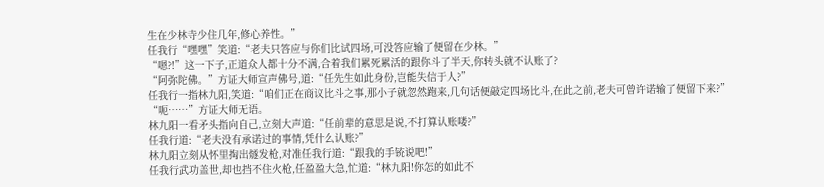生在少林寺少住几年,修心养性。”
任我行“嘿嘿”笑道:“老夫只答应与你们比试四场,可没答应输了便留在少林。”
“嗯?!”这一下子,正道众人都十分不满,合着我们累死累活的跟你斗了半天,你转头就不认账了?
“阿弥陀佛。”方证大师宣声佛号,道:“任先生如此身份,岂能失信于人?”
任我行一指林九阳,笑道:“咱们正在商议比斗之事,那小子就忽然跑来,几句话便敲定四场比斗,在此之前,老夫可曾许诺输了便留下来?”
“呃……”方证大师无语。
林九阳一看矛头指向自己,立刻大声道:“任前辈的意思是说,不打算认账喽?”
任我行道:“老夫没有承诺过的事情,凭什么认账?”
林九阳立刻从怀里掏出燧发枪,对准任我行道:“跟我的手铳说吧!”
任我行武功盖世,却也挡不住火枪,任盈盈大急,忙道:“林九阳!你怎的如此不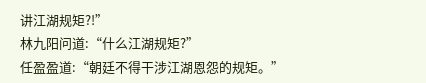讲江湖规矩?!”
林九阳问道:“什么江湖规矩?”
任盈盈道:“朝廷不得干涉江湖恩怨的规矩。”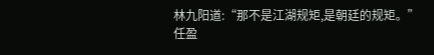林九阳道:“那不是江湖规矩,是朝廷的规矩。”
任盈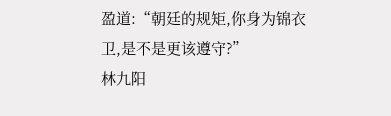盈道:“朝廷的规矩,你身为锦衣卫,是不是更该遵守?”
林九阳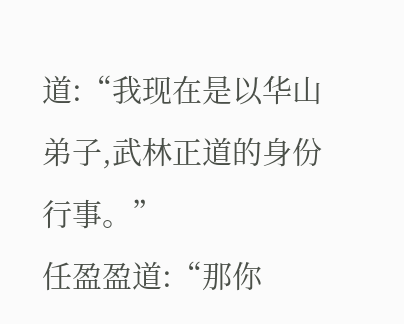道:“我现在是以华山弟子,武林正道的身份行事。”
任盈盈道:“那你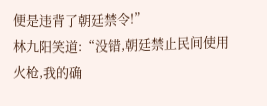便是违背了朝廷禁令!”
林九阳笑道:“没错,朝廷禁止民间使用火枪,我的确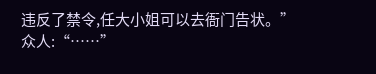违反了禁令,任大小姐可以去衙门告状。”
众人:“……”